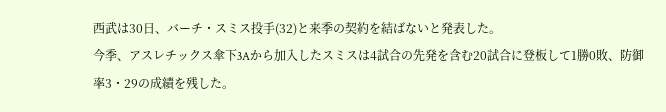西武は30日、バーチ・スミス投手(32)と来季の契約を結ばないと発表した。
今季、アスレチックス傘下3Aから加入したスミスは4試合の先発を含む20試合に登板して1勝0敗、防御率3・29の成績を残した。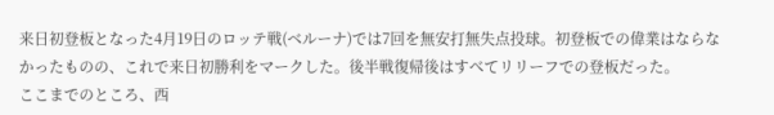来日初登板となった4月19日のロッテ戦(ベルーナ)では7回を無安打無失点投球。初登板での偉業はならなかったものの、これで来日初勝利をマークした。後半戦復帰後はすべてリリーフでの登板だった。
ここまでのところ、西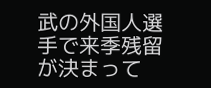武の外国人選手で来季残留が決まって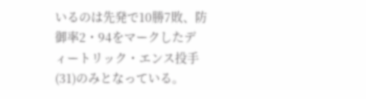いるのは先発で10勝7敗、防御率2・94をマークしたディートリック・エンス投手(31)のみとなっている。